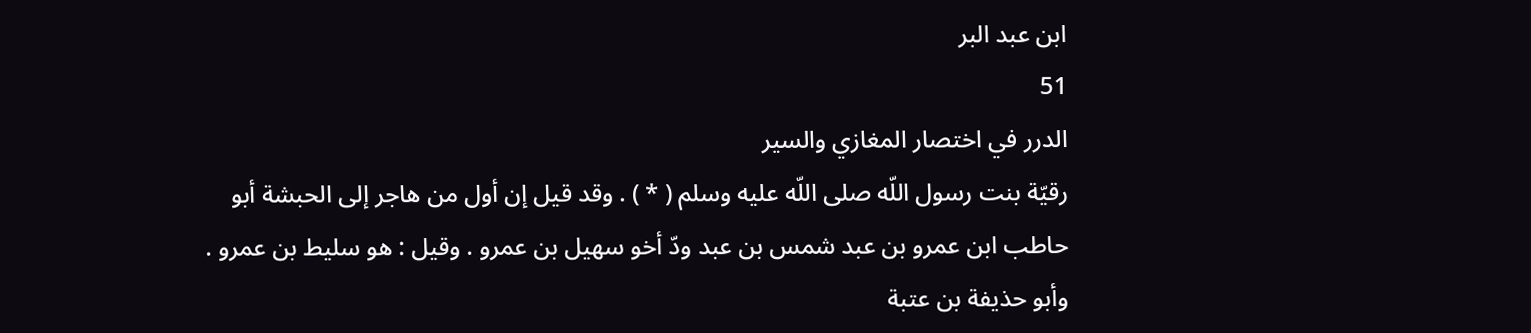ابن عبد البر
51
الدرر في اختصار المغازي والسير
رقيّة بنت رسول اللّه صلى اللّه عليه وسلم ( * ) . وقد قيل إن أول من هاجر إلى الحبشة أبو حاطب ابن عمرو بن عبد شمس بن عبد ودّ أخو سهيل بن عمرو . وقيل : هو سليط بن عمرو . وأبو حذيفة بن عتبة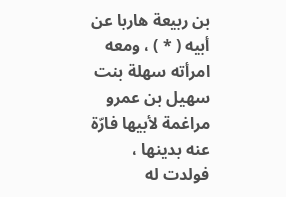بن ربيعة هاربا عن أبيه ( * ) ، ومعه امرأته سهلة بنت سهيل بن عمرو مراغمة لأبيها فارّة عنه بدينها ، فولدت له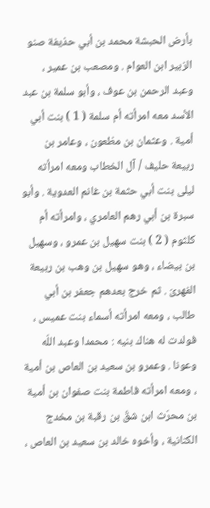بأرض الحبشة محمد بن أبي حذيفة صنو الزبير ابن العوام . ومصعب بن عمير ، وعبد الرحمن بن عوف ، وأبو سلمة بن عبد الأسد معه امرأته أم سلمة ( 1 ) بنت أبي أمية . وعثمان بن مظعون ، وعامر بن ربيعة حليف / آل الخطاب ومعه امرأته ليلى بنت أبي حثمة بن غانم العدوية . وأبو سبرة بن أبي رهم العامري ، وامرأته أم كلثوم ( 2 ) بنت سهيل بن عمرو ، وسهيل بن بيضاء ، وهو سهيل بن وهب بن ربيعة الفهرىّ . ثم خرج بعدهم جعفر بن أبي طالب ، ومعه امرأته أسماء بنت عميس ، فولدت له هناك بنيه : محمدا وعبد اللّه وعونا . وعمرو بن سعيد بن العاص بن أمية ، ومعه امرأته فاطمة بنت صفوان بن أمية بن محرّث ابن شقّ بن رقبة بن مخدج الكنانية ، وأخوه خالد بن سعيد بن العاص ،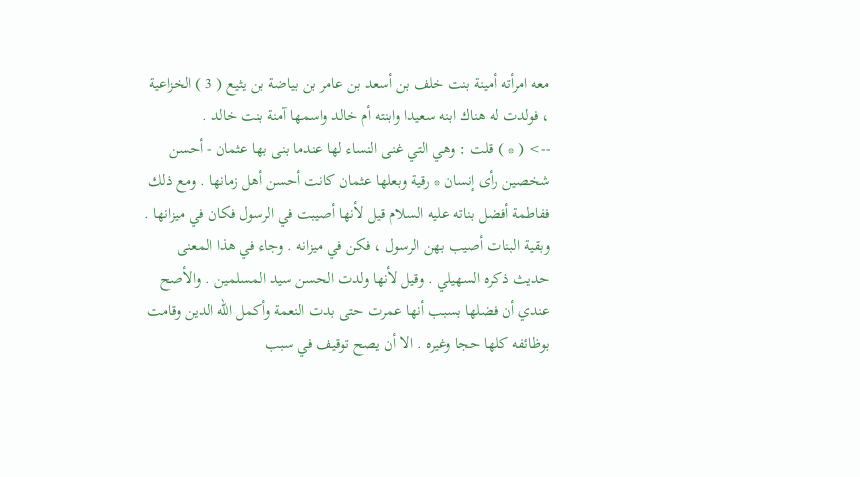معه امرأته أمينة بنت خلف بن أسعد بن عامر بن بياضة بن يثيع ( 3 ) الخزاعية ، فولدت له هناك ابنه سعيدا وابنته أم خالد واسمها آمنة بنت خالد .
--> ( * ) قلت : وهي التي غنى النساء لها عندما بنى بها عثمان - أحسن شخصين رأى إنسان * رقية وبعلها عثمان كانت أحسن أهل زمانها . ومع ذلك ففاطمة أفضل بناته عليه السلام قيل لأنها أصيبت في الرسول فكان في ميزانها . وبقية البنات أصيب بهن الرسول ، فكن في ميزانه . وجاء في هذا المعنى حديث ذكره السهيلي . وقيل لأنها ولدت الحسن سيد المسلمين . والأصح عندي أن فضلها بسبب أنها عمرت حتى بدت النعمة وأكمل اللّه الدين وقامت بوظائفه كلها حجا وغيره . الا أن يصح توقيف في سبب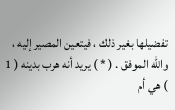تفضيلها بغير ذلك ، فيتعين المصير إليه ، واللّه الموفق . ( * ) يريد أنه هرب بدينه ( 1 ) هي أم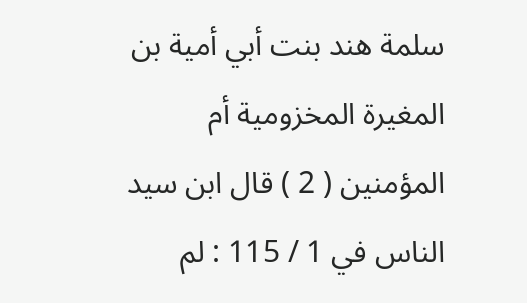سلمة هند بنت أبي أمية بن المغيرة المخزومية أم المؤمنين ( 2 ) قال ابن سيد الناس في 1 / 115 : لم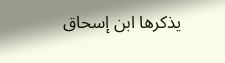يذكرها ابن إسحاق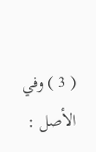( 3 ) وفي الأصل :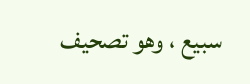سبيع ، وهو تصحيف